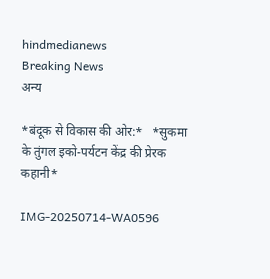hindmedianews
Breaking News
अन्य

*बंदूक से विकास की ओर:*   *सुकमा के तुंगल इको-पर्यटन केंद्र की प्रेरक कहानी*

IMG-20250714-WA0596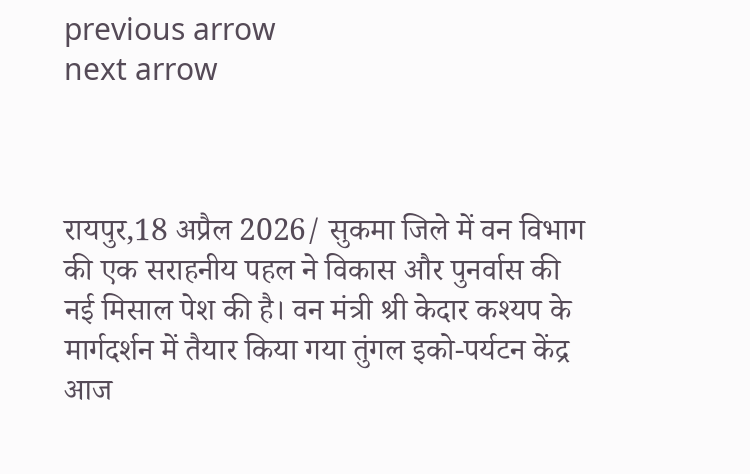previous arrow
next arrow



रायपुर,18 अप्रैल 2026/ सुकमा जिले में वन विभाग की एक सराहनीय पहल ने विकास और पुनर्वास की नई मिसाल पेश की है। वन मंत्री श्री केदार कश्यप के मार्गदर्शन में तैयार किया गया तुंगल इको-पर्यटन केंद्र आज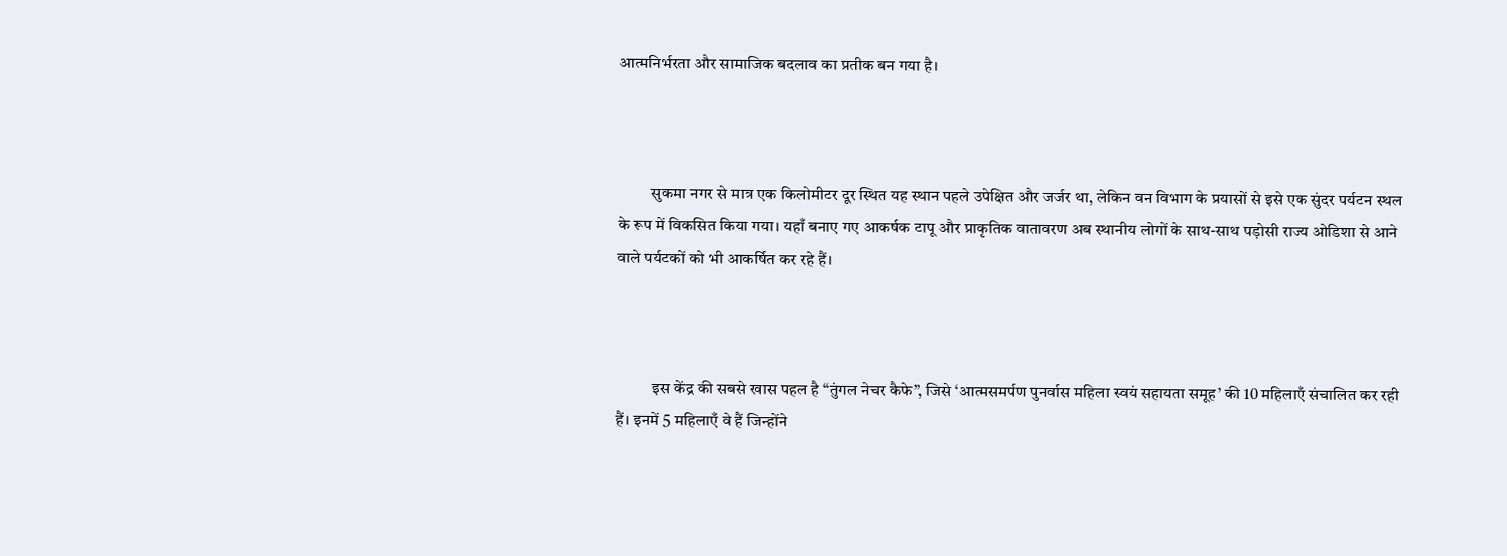आत्मनिर्भरता और सामाजिक बदलाव का प्रतीक बन गया है।



          सुकमा नगर से मात्र एक किलोमीटर दूर स्थित यह स्थान पहले उपेक्षित और जर्जर था, लेकिन वन विभाग के प्रयासों से इसे एक सुंदर पर्यटन स्थल के रूप में विकसित किया गया। यहाँ बनाए गए आकर्षक टापू और प्राकृतिक वातावरण अब स्थानीय लोगों के साथ-साथ पड़ोसी राज्य ओडिशा से आने वाले पर्यटकों को भी आकर्षित कर रहे हैं।



           इस केंद्र की सबसे खास पहल है “तुंगल नेचर कैफे”, जिसे ‘आत्मसमर्पण पुनर्वास महिला स्वयं सहायता समूह’ की 10 महिलाएँ संचालित कर रही हैं। इनमें 5 महिलाएँ वे हैं जिन्होंने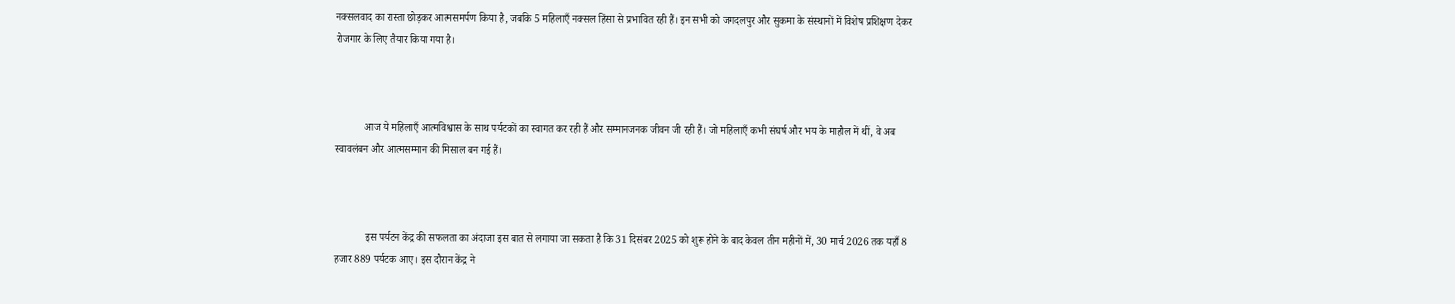नक्सलवाद का रास्ता छोड़कर आत्मसमर्पण किया है, जबकि 5 महिलाएँ नक्सल हिंसा से प्रभावित रही हैं। इन सभी को जगदलपुर और सुकमा के संस्थानों में विशेष प्रशिक्षण देकर रोजगार के लिए तैयार किया गया है।



           आज ये महिलाएँ आत्मविश्वास के साथ पर्यटकों का स्वागत कर रही हैं और सम्मानजनक जीवन जी रही हैं। जो महिलाएँ कभी संघर्ष और भय के माहौल में थीं, वे अब स्वावलंबन और आत्मसम्मान की मिसाल बन गई हैं।



            इस पर्यटन केंद्र की सफलता का अंदाजा इस बात से लगाया जा सकता है कि 31 दिसंबर 2025 को शुरू होने के बाद केवल तीन महीनों में, 30 मार्च 2026 तक यहाँ 8 हजार 889 पर्यटक आए। इस दौरान केंद्र ने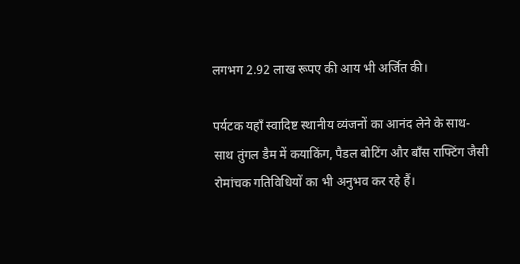लगभग 2.92 लाख रूपए की आय भी अर्जित की।

पर्यटक यहाँ स्वादिष्ट स्थानीय व्यंजनों का आनंद लेने के साथ-साथ तुंगल डैम में कयाकिंग, पैडल बोटिंग और बाँस राफ्टिंग जैसी रोमांचक गतिविधियों का भी अनुभव कर रहे हैं।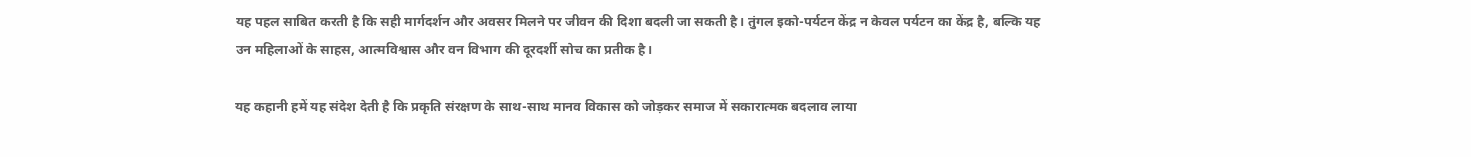यह पहल साबित करती है कि सही मार्गदर्शन और अवसर मिलने पर जीवन की दिशा बदली जा सकती है। तुंगल इको-पर्यटन केंद्र न केवल पर्यटन का केंद्र है, बल्कि यह उन महिलाओं के साहस, आत्मविश्वास और वन विभाग की दूरदर्शी सोच का प्रतीक है।

यह कहानी हमें यह संदेश देती है कि प्रकृति संरक्षण के साथ-साथ मानव विकास को जोड़कर समाज में सकारात्मक बदलाव लाया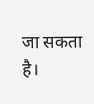जा सकता है।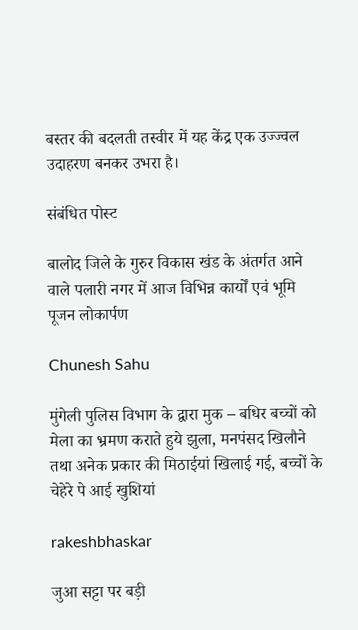बस्तर की बदलती तस्वीर में यह केंद्र एक उज्ज्वल उदाहरण बनकर उभरा है।

संबंधित पोस्ट

बालोद जिले के गुरुर विकास खंड के अंतर्गत आने वाले पलारी नगर में आज विभिन्न कार्यों एवं भूमि पूजन लोकार्पण

Chunesh Sahu

मुंगेली पुलिस विभाग के द्वारा मुक – बधिर बच्चों को मेला का भ्रमण कराते हुये झुला, मनपंसद खिलौने तथा अनेक प्रकार की मिठाईयां खिलाई गई, बच्चों के चेहेरे पे आई खुशियां

rakeshbhaskar

जुआ सट्टा पर बड़ी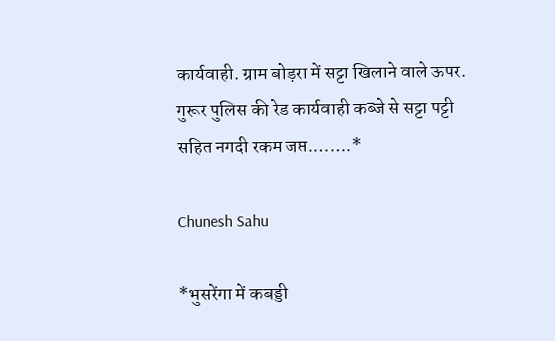कार्यवाही. ग्राम बोड़रा में सट्टा खिलाने वाले ऊपर. गुरूर पुलिस की रेड कार्यवाही कब्जे से सट्टा पट्टी सहित नगदी रकम जप्त.…….*

Chunesh Sahu

*भुसरेंगा में कबड्डी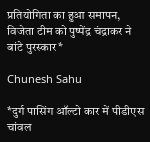प्रतियोगिता का हुआ समापन, विजेता टीम को पुष्पेंद्र चंद्राकर ने बांटे पुरस्कार*

Chunesh Sahu

*दुर्ग पासिंग ऑल्टो कार में पीडीएस चांवल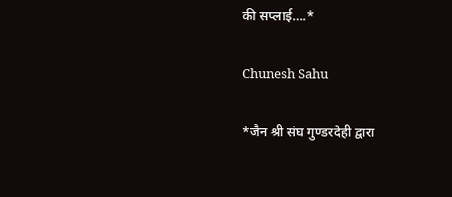की सप्लाई….*

Chunesh Sahu

*जैन श्री संघ गुण्डरदेही द्वारा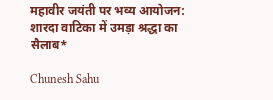महावीर जयंती पर भव्य आयोजन: शारदा वाटिका में उमड़ा श्रद्धा का सैलाब*

Chunesh Sahu